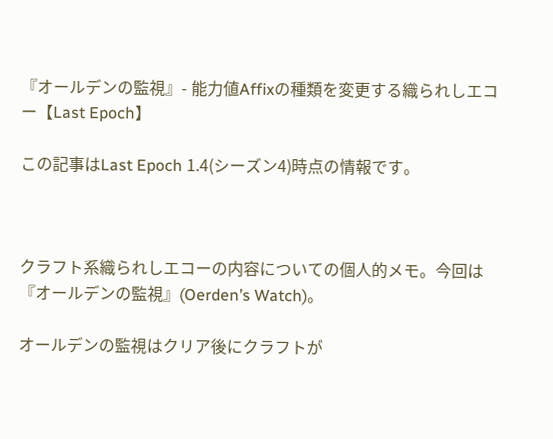『オールデンの監視』- 能力値Affixの種類を変更する織られしエコー【Last Epoch】

この記事はLast Epoch 1.4(シーズン4)時点の情報です。



クラフト系織られしエコーの内容についての個人的メモ。今回は『オールデンの監視』(Oerden’s Watch)。

オールデンの監視はクリア後にクラフトが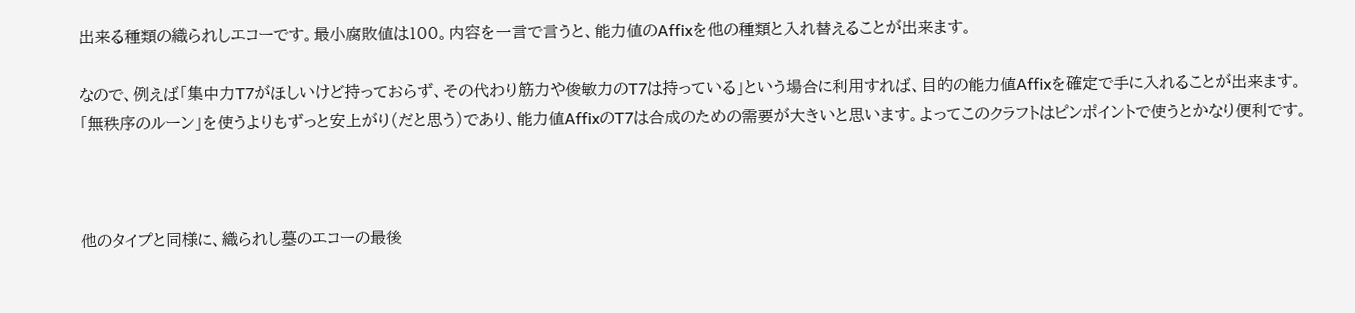出来る種類の織られしエコーです。最小腐敗値は100。内容を一言で言うと、能力値のAffixを他の種類と入れ替えることが出来ます。

なので、例えば「集中力T7がほしいけど持っておらず、その代わり筋力や俊敏力のT7は持っている」という場合に利用すれば、目的の能力値Affixを確定で手に入れることが出来ます。「無秩序のルーン」を使うよりもずっと安上がり(だと思う)であり、能力値AffixのT7は合成のための需要が大きいと思います。よってこのクラフトはピンポイントで使うとかなり便利です。



他のタイプと同様に、織られし墓のエコーの最後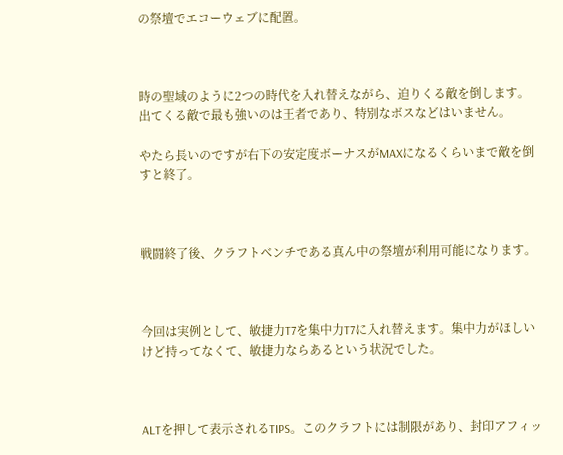の祭壇でエコーウェブに配置。



時の聖域のように2つの時代を入れ替えながら、迫りくる敵を倒します。出てくる敵で最も強いのは王者であり、特別なボスなどはいません。

やたら長いのですが右下の安定度ボーナスがMAXになるくらいまで敵を倒すと終了。



戦闘終了後、クラフトベンチである真ん中の祭壇が利用可能になります。



今回は実例として、敏捷力T7を集中力T7に入れ替えます。集中力がほしいけど持ってなくて、敏捷力ならあるという状況でした。



ALTを押して表示されるTIPS。このクラフトには制限があり、封印アフィッ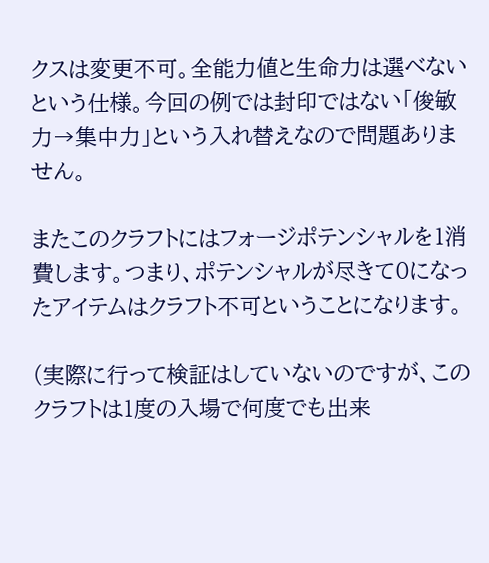クスは変更不可。全能力値と生命力は選べないという仕様。今回の例では封印ではない「俊敏力→集中力」という入れ替えなので問題ありません。

またこのクラフトにはフォージポテンシャルを1消費します。つまり、ポテンシャルが尽きて0になったアイテムはクラフト不可ということになります。

(実際に行って検証はしていないのですが、このクラフトは1度の入場で何度でも出来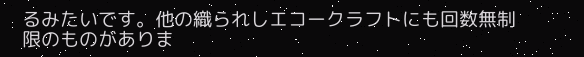るみたいです。他の織られしエコークラフトにも回数無制限のものがありま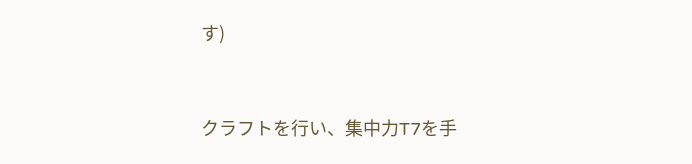す)



クラフトを行い、集中力T7を手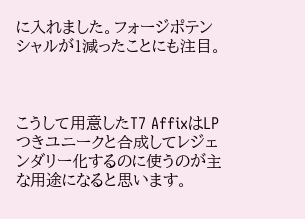に入れました。フォージポテンシャルが1減ったことにも注目。



こうして用意したT7 AffixはLPつきユニークと合成してレジェンダリー化するのに使うのが主な用途になると思います。